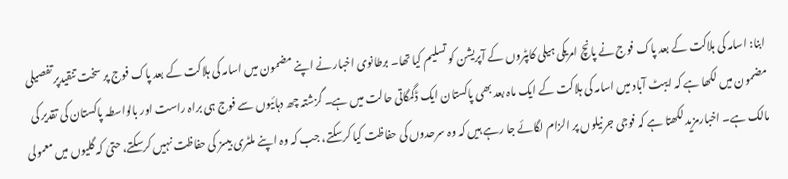ابنا: اسامہ کی ہلاکت کے بعد پاک فوج نے پانچ امریکی ہیلی کاپٹروں کے آپریشن کو تسلیم کیا تھا۔ برطانوی اخبار نے اپنے مضمون میں اسامہ کی ہلاکت کے بعد پاک فوج پر سخت تنقیدپر تفصیلی مضمون میں لکھا ہے کہ ایبٹ آباد میں اسامہ کی ہلاکت کے ایک ماہ بعد بھی پاکستان ایک ڈگمگاتی حالت میں ہے۔ گزشتہ چھ دہائیوں سے فوج ہی براہ راست اور بالواسطہ پاکستان کی تقدیر کی مالک ہے۔ اخبارمزید لکھتا ہے کہ فوجی جرنیلوں پر الزام لگائے جا رہے ہیں کہ وہ سرحدوں کی حفاظت کیا کرسکتے، جب کہ وہ اپنے ملٹری بیسز کی حفاظت نہیں کرسکتے، حتیٰ کہ گلیوں میں معمولی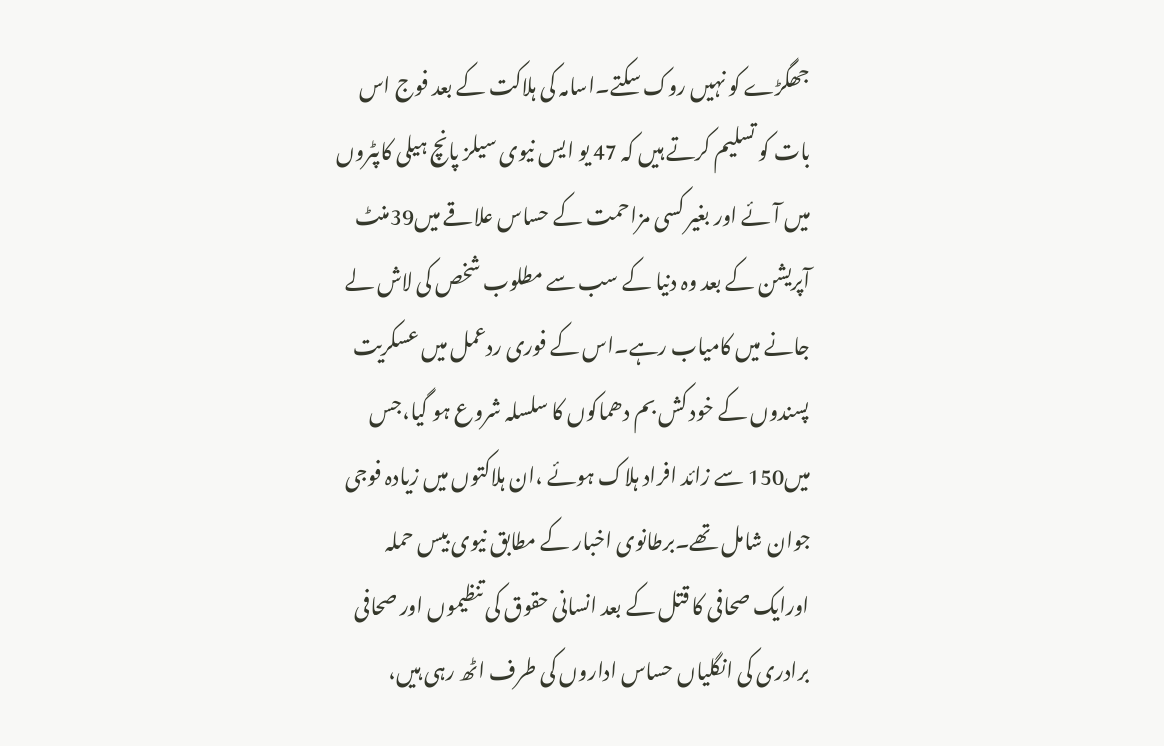جھگڑے کو نہیں روک سکتے۔اسامہ کی ہلاکت کے بعد فوج اس بات کو تسلیم کرتے ہیں کہ 47 یو ایس نیوی سیلز پانچ ہیلی کاپٹروں میں آئے اور بغیر کسی مزاحمت کے حساس علاقے میں39منٹ آپریشن کے بعد وہ دنیا کے سب سے مطلوب شخص کی لاش لے جانے میں کامیاب رہے۔اس کے فوری ردعمل میں عسکریت پسندوں کے خود کش بم دھماکوں کا سلسلہ شروع ہو گیا،جس میں150 سے زائد افراد ہلاک ہوئے ،ان ہلاکتوں میں زیادہ فوجی جوان شامل تھے۔برطانوی اخبار کے مطابق نیوی بیس حملہ اورایک صحافی کا قتل کے بعد انسانی حقوق کی تنظیموں اور صحافی برادری کی انگلیاں حساس اداروں کی طرف اٹھ رہی ہیں،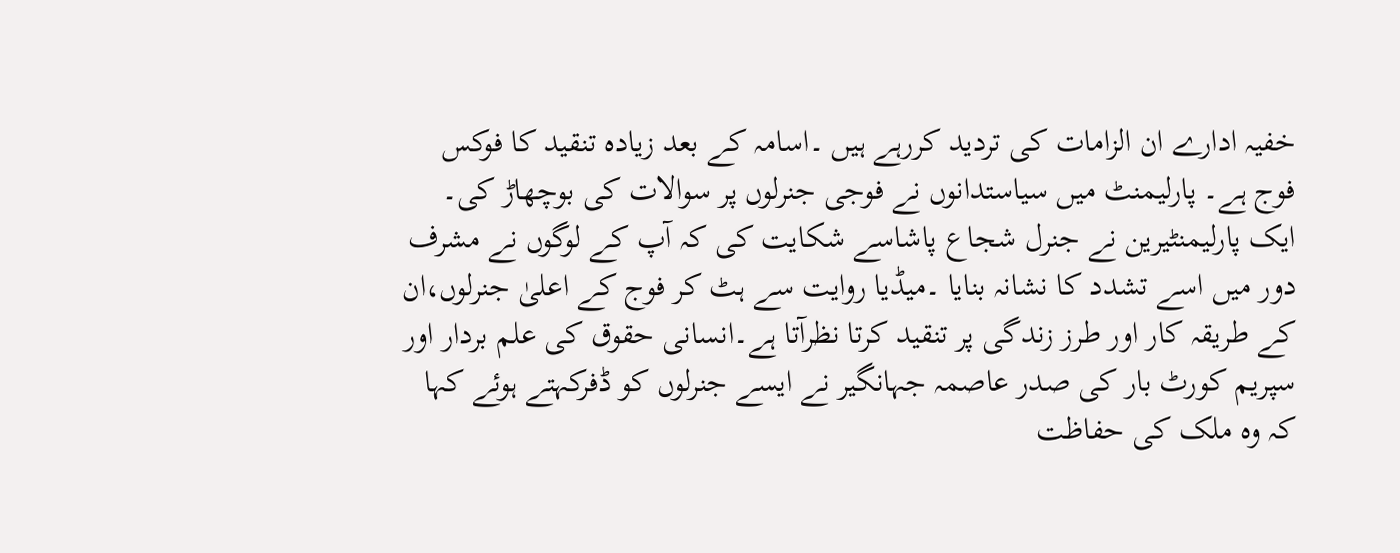خفیہ ادارے ان الزامات کی تردید کررہے ہیں ۔اسامہ کے بعد زیادہ تنقید کا فوکس فوج ہے۔ پارلیمنٹ میں سیاستدانوں نے فوجی جنرلوں پر سوالات کی بوچھاڑ کی۔ ایک پارلیمنٹیرین نے جنرل شجاع پاشاسے شکایت کی کہ آپ کے لوگوں نے مشرف دور میں اسے تشدد کا نشانہ بنایا ۔میڈیا روایت سے ہٹ کر فوج کے اعلیٰ جنرلوں،ان کے طریقہ کار اور طرز زندگی پر تنقید کرتا نظرآتا ہے۔انسانی حقوق کی علم بردار اور سپریم کورٹ بار کی صدر عاصمہ جہانگیر نے ایسے جنرلوں کو ڈفرکہتے ہوئے کہا کہ وہ ملک کی حفاظت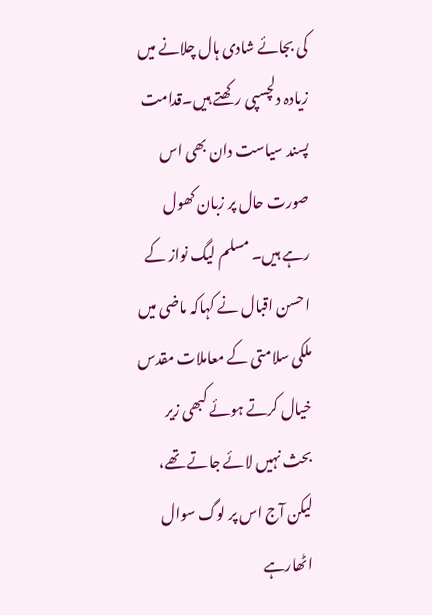کی بجائے شادی ہال چلانے میں زیادہ دلچسپی رکھتے ہیں۔قدامت پسند سیاست دان بھی اس صورت حال پر زبان کھول رہے ہیں۔ مسلم لیگ نواز کے احسن اقبال نے کہاکہ ماضی میں ملکی سلامتی کے معاملات مقدس خیال کرتے ہوئے کبھی زیر بحث نہیں لائے جاتے تھے، لیکن آج اس پر لوگ سوال اٹھارہے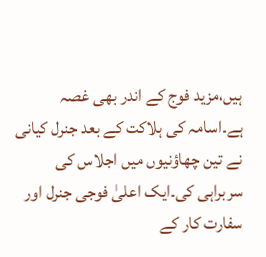ہیں،مزید فوج کے اندر بھی غصہ ہے۔اسامہ کی ہلاکت کے بعد جنرل کیانی نے تین چھاؤنیوں میں اجلاس کی سربراہی کی۔ایک اعلیٰ فوجی جنرل اور سفارت کار کے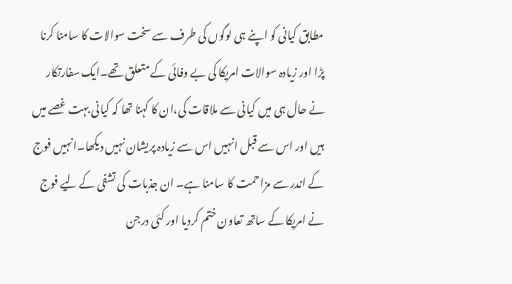مطابق کیانی کو اپنے ہی لوگوں کی طرف سے سخت سوالات کا سامنا کرنا پڑا اور زیادہ سوالات امریکا کی بے وفائی کے متعلق تھے۔ایک سفارتکار نے حال ہی میں کیانی سے ملاقات کی،ان کا کہنا تھا کہ کیانی بہت غصے میں ہیں اور اس سے قبل انہیں اس سے زیادہ پریشان نہیں دیکھا۔انہیں فوج کے اندر سے مزاحمت کا سامنا ہے۔ ان جذبات کی تشفی کے لیے فوج نے امریکا کے ساتھ تعاون ختم کردیا اور کئی درجن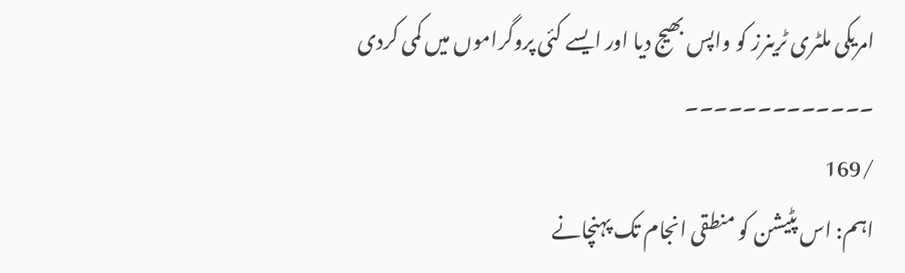امریکی ملٹری ٹرینرز کو واپس بھیج دیا اور ایسے کئی پروگراموں میں کمی کردی
۔۔۔۔۔۔۔۔۔۔۔۔۔
/169
اہم: اس پٹیشن کو منطقی انجام تک پہنچانے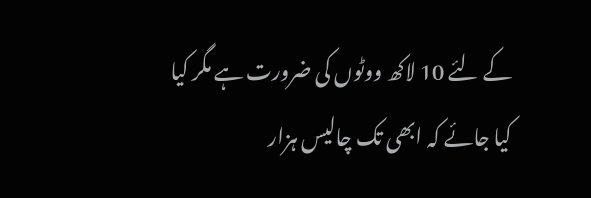کے لئے 10 لاکھ ووٹوں کی ضرورت ہے مگر کیا کیا جائے کہ ابھی تک چالیس ہزار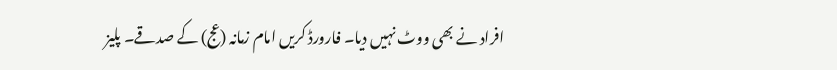افراد نے بھی ووٹ نہیں دیا۔ فارورڈ کریں امام زمانہ (عج) کے صدقے۔ پلیز